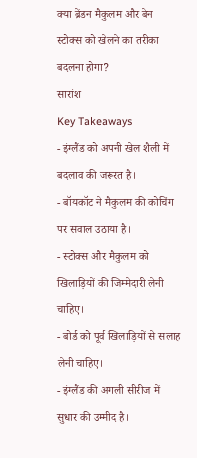क्या ब्रेंडन मैकुलम और बेन स्टोक्स को खेलने का तरीका बदलना होगा?
सारांश
Key Takeaways
- इंग्लैंड को अपनी खेल शैली में बदलाव की जरूरत है।
- बॉयकॉट ने मैकुलम की कोचिंग पर सवाल उठाया है।
- स्टोक्स और मैकुलम को खिलाड़ियों की जिम्मेदारी लेनी चाहिए।
- बोर्ड को पूर्व खिलाड़ियों से सलाह लेनी चाहिए।
- इंग्लैंड की अगली सीरीज में सुधार की उम्मीद है।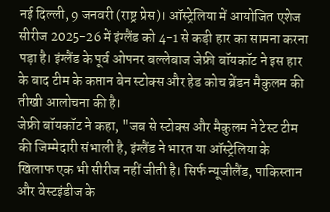नई दिल्ली, 9 जनवरी (राष्ट्र प्रेस)। ऑस्ट्रेलिया में आयोजित एशेज सीरीज 2025-26 में इंग्लैंड को 4-1 से कड़ी हार का सामना करना पड़ा है। इंग्लैंड के पूर्व ओपनर बल्लेबाज जेफ्री बॉयकॉट ने इस हार के बाद टीम के कप्तान बेन स्टोक्स और हेड कोच ब्रेंडन मैकुलम की तीखी आलोचना की है।
जेफ्री बॉयकॉट ने कहा, "जब से स्टोक्स और मैकुलम ने टेस्ट टीम की जिम्मेदारी संभाली है, इंग्लैंड ने भारत या ऑस्ट्रेलिया के खिलाफ एक भी सीरीज नहीं जीती है। सिर्फ न्यूजीलैंड, पाकिस्तान और वेस्टइंडीज के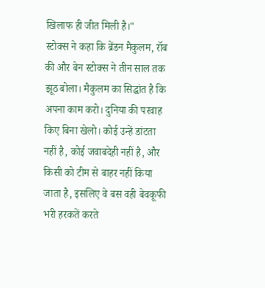खिलाफ ही जीत मिली है।"
स्टोक्स ने कहा कि ब्रेंडन मैकुलम, रॉब की और बेन स्टोक्स ने तीन साल तक झूठ बोला। मैकुलम का सिद्धांत है कि अपना काम करो। दुनिया की परवाह किए बिना खेलो। कोई उन्हें डांटता नहीं है, कोई जवाबदेही नहीं है, और किसी को टीम से बाहर नहीं किया जाता है, इसलिए वे बस वही बेवकूफी भरी हरकतें करते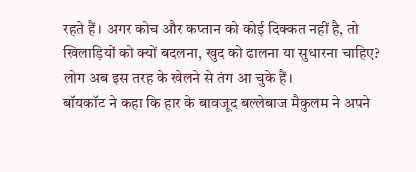रहते हैं। अगर कोच और कप्तान को कोई दिक्कत नहीं है, तो खिलाड़ियों को क्यों बदलना, खुद को ढालना या सुधारना चाहिए? लोग अब इस तरह के खेलने से तंग आ चुके हैं।
बॉयकॉट ने कहा कि हार के बावजूद बल्लेबाज मैकुलम ने अपने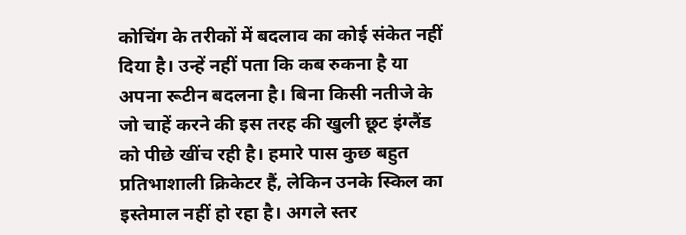कोचिंग के तरीकों में बदलाव का कोई संकेत नहीं दिया है। उन्हें नहीं पता कि कब रुकना है या अपना रूटीन बदलना है। बिना किसी नतीजे के जो चाहें करने की इस तरह की खुली छूट इंग्लैंड को पीछे खींच रही है। हमारे पास कुछ बहुत प्रतिभाशाली क्रिकेटर हैं, लेकिन उनके स्किल का इस्तेमाल नहीं हो रहा है। अगले स्तर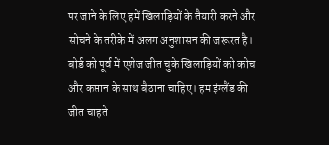पर जाने के लिए हमें खिलाड़ियों के तैयारी करने और सोचने के तरीके में अलग अनुशासन की जरूरत है। बोर्ड को पूर्व में एशेज जीत चुके खिलाड़ियों को कोच और कप्तान के साथ बैठाना चाहिए। हम इंग्लैंड की जीत चाहते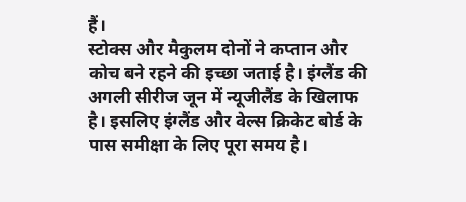हैं।
स्टोक्स और मैकुलम दोनों ने कप्तान और कोच बने रहने की इच्छा जताई है। इंग्लैंड की अगली सीरीज जून में न्यूजीलैंड के खिलाफ है। इसलिए इंग्लैंड और वेल्स क्रिकेट बोर्ड के पास समीक्षा के लिए पूरा समय है।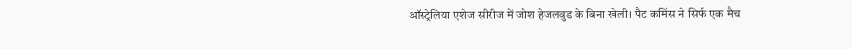ऑस्ट्रेलिया एशेज सीरीज में जोश हेजलवुड के बिना खेली। पैट कमिंस ने सिर्फ एक मैच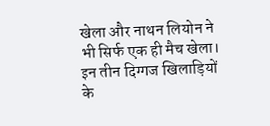खेला और नाथन लियोन ने भी सिर्फ एक ही मैच खेला। इन तीन दिग्गज खिलाड़ियों के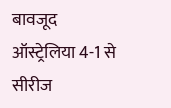बावजूद ऑस्ट्रेलिया 4-1 से सीरीज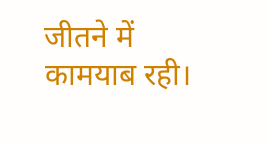जीतने में कामयाब रही।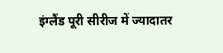इंग्लैंड पूरी सीरीज में ज्यादातर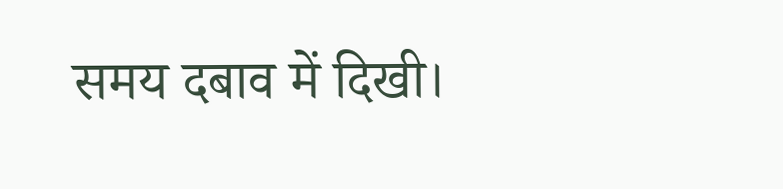समय दबाव में दिखी।